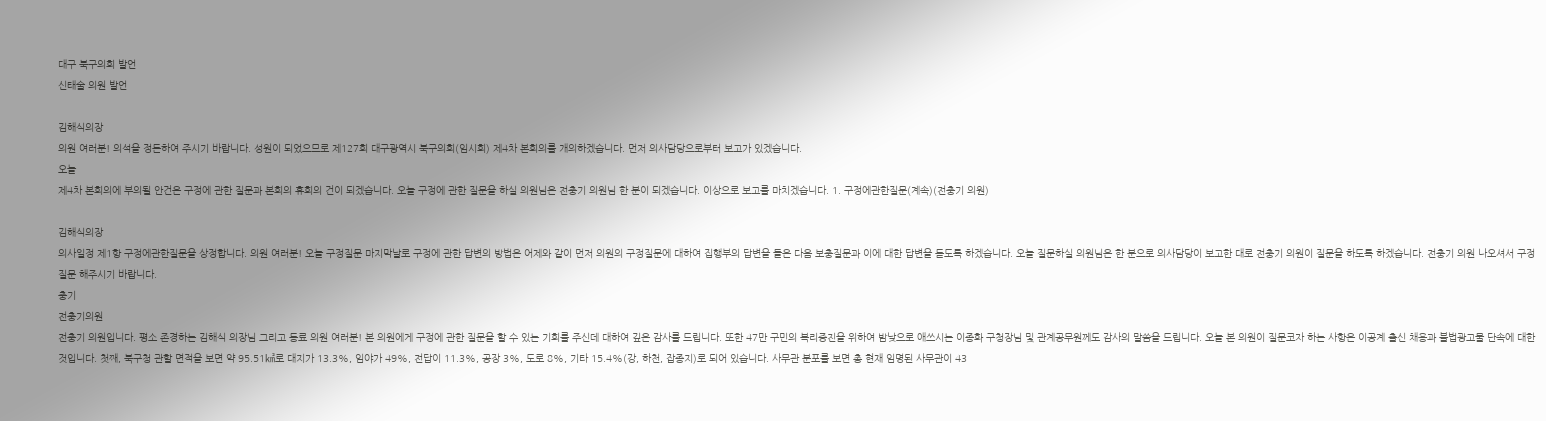대구 북구의회 발언
신태술 의원 발언

김해식의장
의원 여러분! 의석을 정돈하여 주시기 바랍니다. 성원이 되었으므로 제127회 대구광역시 북구의회(임시회) 제4차 본회의를 개의하겠습니다. 먼저 의사담당으로부터 보고가 있겠습니다.
오늘
제4차 본회의에 부의될 안건은 구정에 관한 질문과 본회의 휴회의 건이 되겠습니다. 오늘 구정에 관한 질문을 하실 의원님은 전충기 의원님 한 분이 되겠습니다. 이상으로 보고를 마치겠습니다. 1. 구정에관한질문(계속)(전충기 의원)

김해식의장
의사일정 제1항 구정에관한질문을 상정합니다. 의원 여러분! 오늘 구정질문 마지막날로 구정에 관한 답변의 방법은 어제와 같이 먼저 의원의 구정질문에 대하여 집행부의 답변을 들은 다음 보충질문과 이에 대한 답변을 듣도록 하겠습니다. 오늘 질문하실 의원님은 한 분으로 의사담당이 보고한 대로 전충기 의원이 질문을 하도록 하겠습니다. 전충기 의원 나오셔서 구정질문 해주시기 바랍니다.
충기
전충기의원
전충기 의원입니다. 평소 존경하는 김해식 의장님 그리고 동료 의원 여러분! 본 의원에게 구정에 관한 질문을 할 수 있는 기회를 주신데 대하여 깊은 감사를 드립니다. 또한 47만 구민의 복리증진을 위하여 밤낮으로 애쓰시는 이종화 구청장님 및 관계공무원께도 감사의 말씀을 드립니다. 오늘 본 의원이 질문코자 하는 사항은 이공계 출신 채용과 불법광고물 단속에 대한 것입니다. 첫째, 북구청 관할 면적을 보면 약 95.51㎢로 대지가 13.3%, 임야가 49%, 전답이 11.3%, 공장 3%, 도로 8%, 기타 15.4%(강, 하천, 잡종지)로 되어 있습니다. 사무관 분포를 보면 총 현재 임명된 사무관이 43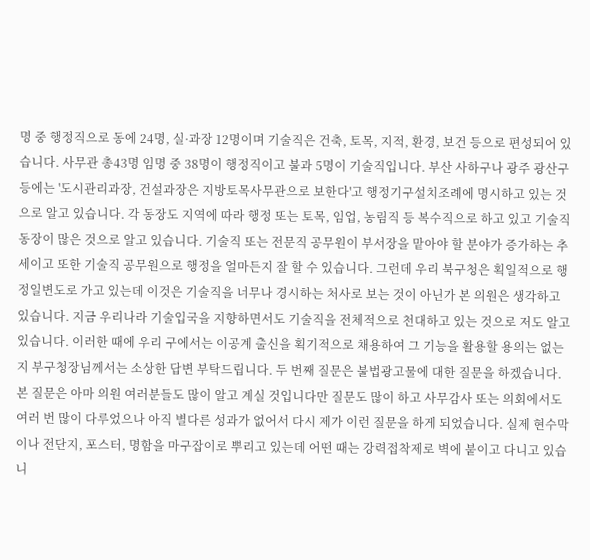명 중 행정직으로 동에 24명, 실·과장 12명이며 기술직은 건축, 토목, 지적, 환경, 보건 등으로 편성되어 있습니다. 사무관 총43명 임명 중 38명이 행정직이고 불과 5명이 기술직입니다. 부산 사하구나 광주 광산구 등에는 '도시관리과장, 건설과장은 지방토목사무관으로 보한다'고 행정기구설치조례에 명시하고 있는 것으로 알고 있습니다. 각 동장도 지역에 따라 행정 또는 토목, 임업, 농림직 등 복수직으로 하고 있고 기술직 동장이 많은 것으로 알고 있습니다. 기술직 또는 전문직 공무원이 부서장을 맡아야 할 분야가 증가하는 추세이고 또한 기술직 공무원으로 행정을 얼마든지 잘 할 수 있습니다. 그런데 우리 북구청은 획일적으로 행정일변도로 가고 있는데 이것은 기술직을 너무나 경시하는 처사로 보는 것이 아닌가 본 의원은 생각하고 있습니다. 지금 우리나라 기술입국을 지향하면서도 기술직을 전체적으로 천대하고 있는 것으로 저도 알고 있습니다. 이러한 때에 우리 구에서는 이공계 출신을 획기적으로 채용하여 그 기능을 활용할 용의는 없는지 부구청장님께서는 소상한 답변 부탁드립니다. 두 번째 질문은 불법광고물에 대한 질문을 하겠습니다. 본 질문은 아마 의원 여러분들도 많이 알고 계실 것입니다만 질문도 많이 하고 사무감사 또는 의회에서도 여러 번 많이 다루었으나 아직 별다른 성과가 없어서 다시 제가 이런 질문을 하게 되었습니다. 실제 현수막이나 전단지, 포스터, 명함을 마구잡이로 뿌리고 있는데 어떤 때는 강력접착제로 벽에 붙이고 다니고 있습니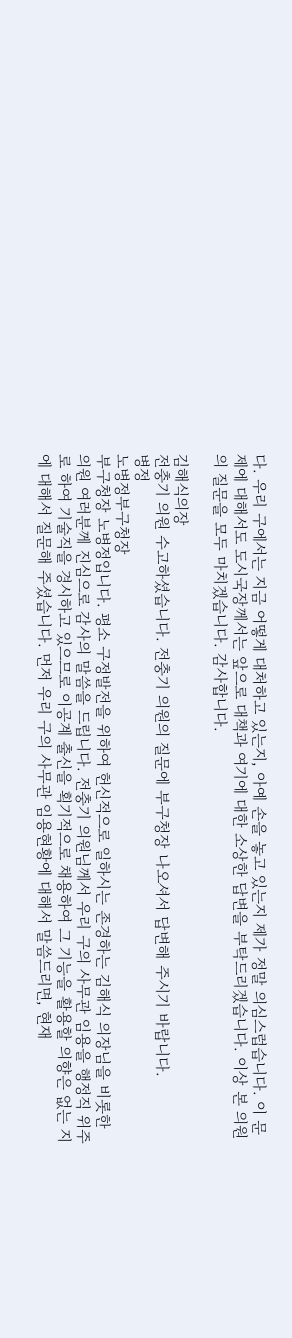다. 우리 구에서는 지금 어떻게 대처하고 있는지, 아예 손을 놓고 있는지 제가 정말 의심스럽습니다. 이 문제에 대해서도 도시국장께서는 앞으로 대책과 여기에 대한 소상한 답변을 부탁드리겠습니다. 이상 본 의원의 질문을 모두 마치겠습니다. 감사합니다.

김해식의장
전충기 의원 수고하셨습니다. 전충기 의원의 질문에 부구청장 나오셔서 답변해 주시기 바랍니다.
병정
노병정부구청장
부구청장 노병정입니다. 평소 구정발전을 위하여 헌신적으로 일하시는 존경하는 김해식 의장님을 비롯한 의원 여러분께 진심으로 감사의 말씀을 드립니다. 전충기 의원님께서 우리 구의 사무관 임용을 행정직 위주로 하여 기술직을 경시하고 있으므로 이공계 출신을 획기적으로 채용하여 그 기능을 활용할 의향은 없는 지에 대해서 질문해 주셨습니다. 먼저 우리 구의 사무관 임용현황에 대해서 말씀드리면, 현재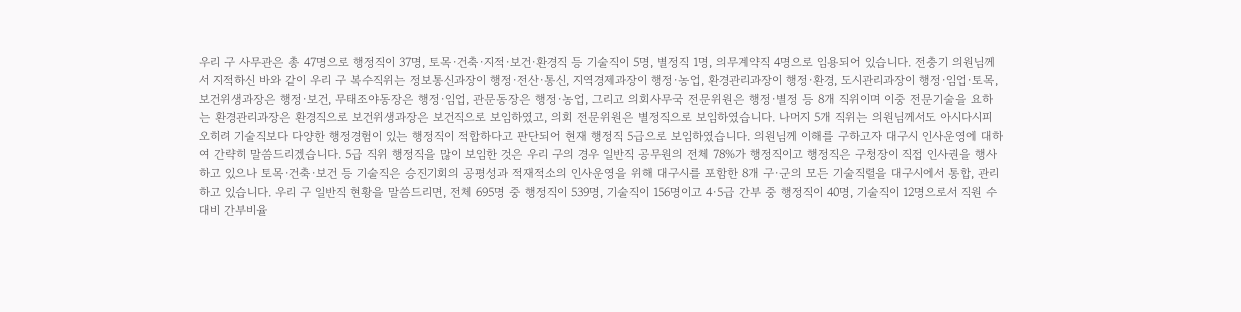우리 구 사무관은 총 47명으로 행정직이 37명, 토목·건축·지적·보건·환경직 등 기술직이 5명, 별정직 1명, 의무계약직 4명으로 임용되어 있습니다. 전충기 의원님께서 지적하신 바와 같이 우리 구 복수직위는 정보통신과장이 행정·전산·통신, 지역경제과장이 행정·농업, 환경관리과장이 행정·환경, 도시관리과장이 행정·임업·토목, 보건위생과장은 행정·보건, 무태조야동장은 행정·임업, 관문동장은 행정·농업, 그리고 의회사무국 전문위원은 행정·별정 등 8개 직위이며 이중 전문기술을 요하는 환경관리과장은 환경직으로 보건위생과장은 보건직으로 보임하였고, 의회 전문위원은 별정직으로 보임하였습니다. 나머지 5개 직위는 의원님께서도 아시다시피 오히려 기술직보다 다양한 행정경험이 있는 행정직이 적합하다고 판단되어 현재 행정직 5급으로 보임하였습니다. 의원님께 이해를 구하고자 대구시 인사운영에 대하여 간략히 말씀드리겠습니다. 5급 직위 행정직을 많이 보임한 것은 우리 구의 경우 일반직 공무원의 전체 78%가 행정직이고 행정직은 구청장이 직접 인사권을 행사하고 있으나 토목·건축·보건 등 기술직은 승진기회의 공평성과 적재적소의 인사운영을 위해 대구시를 포함한 8개 구·군의 모든 기술직렬을 대구시에서 통합, 관리하고 있습니다. 우리 구 일반직 현황을 말씀드리면, 전체 695명 중 행정직이 539명, 기술직이 156명이고 4·5급 간부 중 행정직이 40명, 기술직이 12명으로서 직원 수 대비 간부비율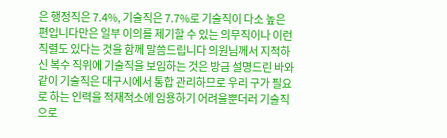은 행정직은 7.4%, 기술직은 7.7%로 기술직이 다소 높은 편입니다만은 일부 이의를 제기할 수 있는 의무직이나 이런 직렬도 있다는 것을 함께 말씀드립니다 의원님께서 지적하신 복수 직위에 기술직을 보임하는 것은 방금 설명드린 바와 같이 기술직은 대구시에서 통합 관리하므로 우리 구가 필요로 하는 인력을 적재적소에 임용하기 어려울뿐더러 기술직으로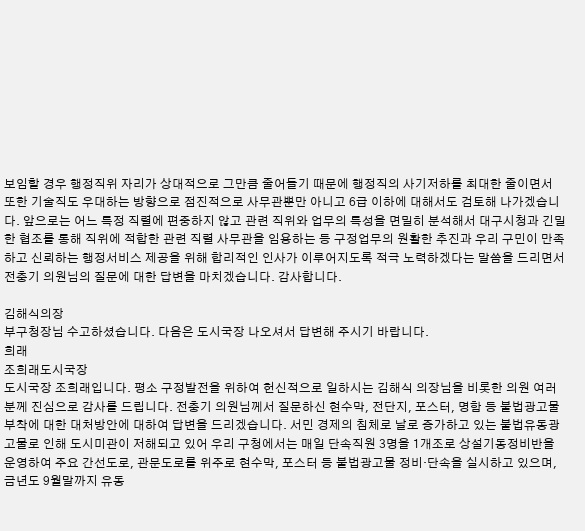보임할 경우 행정직위 자리가 상대적으로 그만큼 줄어들기 때문에 행정직의 사기저하를 최대한 줄이면서 또한 기술직도 우대하는 방향으로 점진적으로 사무관뿐만 아니고 6급 이하에 대해서도 검토해 나가겠습니다. 앞으로는 어느 특정 직렬에 편중하지 않고 관련 직위와 업무의 특성을 면밀히 분석해서 대구시청과 긴밀한 협조를 통해 직위에 적합한 관련 직렬 사무관을 임용하는 등 구정업무의 원활한 추진과 우리 구민이 만족하고 신뢰하는 행정서비스 제공을 위해 합리적인 인사가 이루어지도록 적극 노력하겠다는 말씀을 드리면서 전충기 의원님의 질문에 대한 답변을 마치겠습니다. 감사합니다.

김해식의장
부구청장님 수고하셨습니다. 다음은 도시국장 나오셔서 답변해 주시기 바랍니다.
희래
조희래도시국장
도시국장 조희래입니다. 평소 구정발전을 위하여 헌신적으로 일하시는 김해식 의장님을 비롯한 의원 여러분께 진심으로 감사를 드립니다. 전충기 의원님께서 질문하신 현수막, 전단지, 포스터, 명함 등 불법광고물 부착에 대한 대처방안에 대하여 답변을 드리겠습니다. 서민 경제의 침체로 날로 증가하고 있는 불법유동광고물로 인해 도시미관이 저해되고 있어 우리 구청에서는 매일 단속직원 3명을 1개조로 상설기동정비반을 운영하여 주요 간선도로, 관문도로를 위주로 현수막, 포스터 등 불법광고물 정비·단속을 실시하고 있으며, 금년도 9월말까지 유동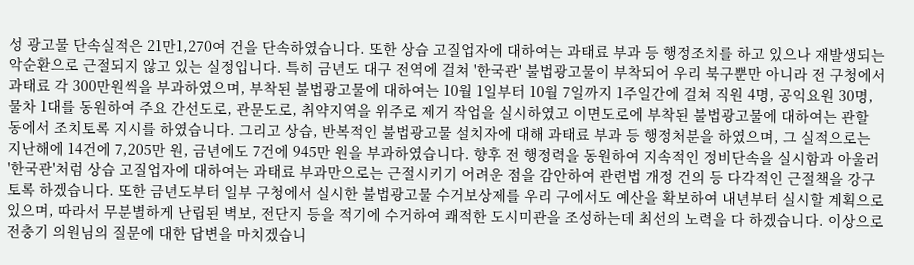성 광고물 단속실적은 21만1,270여 건을 단속하였습니다. 또한 상습 고질업자에 대하여는 과태료 부과 등 행정조치를 하고 있으나 재발생되는 악순환으로 근절되지 않고 있는 실정입니다. 특히 금년도 대구 전역에 걸쳐 '한국관' 불법광고물이 부착되어 우리 북구뿐만 아니라 전 구청에서 과태료 각 300만원씩을 부과하였으며, 부착된 불법광고물에 대하여는 10월 1일부터 10월 7일까지 1주일간에 걸쳐 직원 4명, 공익요원 30명, 물차 1대를 동원하여 주요 간선도로, 관문도로, 취약지역을 위주로 제거 작업을 실시하였고 이면도로에 부착된 불법광고물에 대하여는 관할 동에서 조치토록 지시를 하였습니다. 그리고 상습, 반복적인 불법광고물 설치자에 대해 과태료 부과 등 행정처분을 하였으며, 그 실적으로는 지난해에 14건에 7,205만 원, 금년에도 7건에 945만 원을 부과하였습니다. 향후 전 행정력을 동원하여 지속적인 정비단속을 실시함과 아울러 '한국관'처럼 상습 고질업자에 대하여는 과태료 부과만으로는 근절시키기 어려운 점을 감안하여 관련법 개정 건의 등 다각적인 근절책을 강구토록 하겠습니다. 또한 금년도부터 일부 구청에서 실시한 불법광고물 수거보상제를 우리 구에서도 예산을 확보하여 내년부터 실시할 계획으로 있으며, 따라서 무분별하게 난립된 벽보, 전단지 등을 적기에 수거하여 쾌적한 도시미관을 조성하는데 최선의 노력을 다 하겠습니다. 이상으로 전충기 의원님의 질문에 대한 답변을 마치겠습니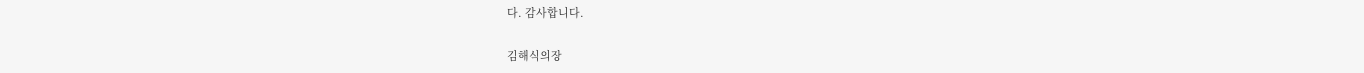다. 감사합니다.

김해식의장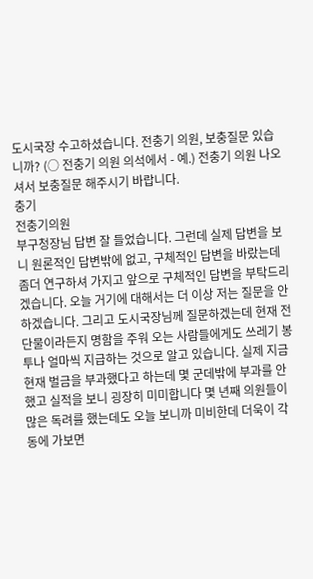도시국장 수고하셨습니다. 전충기 의원, 보충질문 있습니까? (○ 전충기 의원 의석에서 - 예.) 전충기 의원 나오셔서 보충질문 해주시기 바랍니다.
충기
전충기의원
부구청장님 답변 잘 들었습니다. 그런데 실제 답변을 보니 원론적인 답변밖에 없고, 구체적인 답변을 바랐는데 좀더 연구하셔 가지고 앞으로 구체적인 답변을 부탁드리겠습니다. 오늘 거기에 대해서는 더 이상 저는 질문을 안 하겠습니다. 그리고 도시국장님께 질문하겠는데 현재 전단물이라든지 명함을 주워 오는 사람들에게도 쓰레기 봉투나 얼마씩 지급하는 것으로 알고 있습니다. 실제 지금 현재 벌금을 부과했다고 하는데 몇 군데밖에 부과를 안 했고 실적을 보니 굉장히 미미합니다 몇 년째 의원들이 많은 독려를 했는데도 오늘 보니까 미비한데 더욱이 각 동에 가보면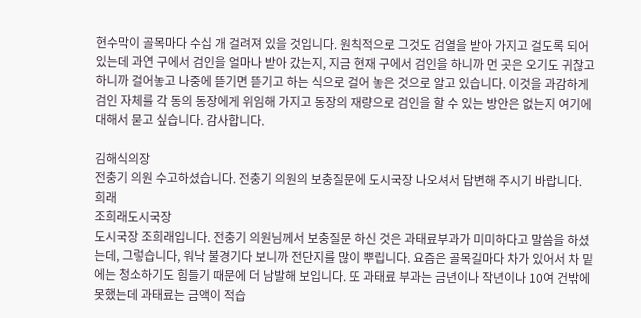현수막이 골목마다 수십 개 걸려져 있을 것입니다. 원칙적으로 그것도 검열을 받아 가지고 걸도록 되어 있는데 과연 구에서 검인을 얼마나 받아 갔는지, 지금 현재 구에서 검인을 하니까 먼 곳은 오기도 귀찮고 하니까 걸어놓고 나중에 뜯기면 뜯기고 하는 식으로 걸어 놓은 것으로 알고 있습니다. 이것을 과감하게 검인 자체를 각 동의 동장에게 위임해 가지고 동장의 재량으로 검인을 할 수 있는 방안은 없는지 여기에 대해서 묻고 싶습니다. 감사합니다.

김해식의장
전충기 의원 수고하셨습니다. 전충기 의원의 보충질문에 도시국장 나오셔서 답변해 주시기 바랍니다.
희래
조희래도시국장
도시국장 조희래입니다. 전충기 의원님께서 보충질문 하신 것은 과태료부과가 미미하다고 말씀을 하셨는데, 그렇습니다, 워낙 불경기다 보니까 전단지를 많이 뿌립니다. 요즘은 골목길마다 차가 있어서 차 밑에는 청소하기도 힘들기 때문에 더 남발해 보입니다. 또 과태료 부과는 금년이나 작년이나 10여 건밖에 못했는데 과태료는 금액이 적습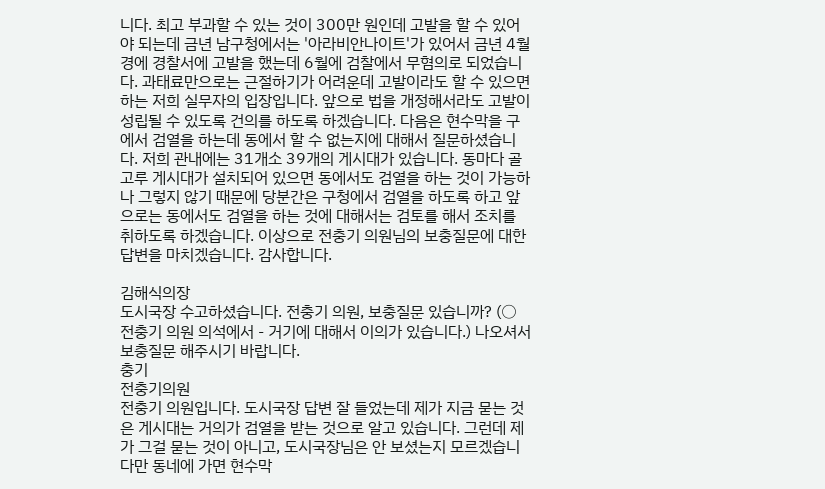니다. 최고 부과할 수 있는 것이 300만 원인데 고발을 할 수 있어야 되는데 금년 남구청에서는 '아라비안나이트'가 있어서 금년 4월경에 경찰서에 고발을 했는데 6월에 검찰에서 무혐의로 되었습니다. 과태료만으로는 근절하기가 어려운데 고발이라도 할 수 있으면 하는 저희 실무자의 입장입니다. 앞으로 법을 개정해서라도 고발이 성립될 수 있도록 건의를 하도록 하겠습니다. 다음은 현수막을 구에서 검열을 하는데 동에서 할 수 없는지에 대해서 질문하셨습니다. 저희 관내에는 31개소 39개의 게시대가 있습니다. 동마다 골고루 게시대가 설치되어 있으면 동에서도 검열을 하는 것이 가능하나 그렇지 않기 때문에 당분간은 구청에서 검열을 하도록 하고 앞으로는 동에서도 검열을 하는 것에 대해서는 검토를 해서 조치를 취하도록 하겠습니다. 이상으로 전충기 의원님의 보충질문에 대한 답변을 마치겠습니다. 감사합니다.

김해식의장
도시국장 수고하셨습니다. 전충기 의원, 보충질문 있습니까? (○ 전충기 의원 의석에서 - 거기에 대해서 이의가 있습니다.) 나오셔서 보충질문 해주시기 바랍니다.
충기
전충기의원
전충기 의원입니다. 도시국장 답변 잘 들었는데 제가 지금 묻는 것은 게시대는 거의가 검열을 받는 것으로 알고 있습니다. 그런데 제가 그걸 묻는 것이 아니고, 도시국장님은 안 보셨는지 모르겠습니다만 동네에 가면 현수막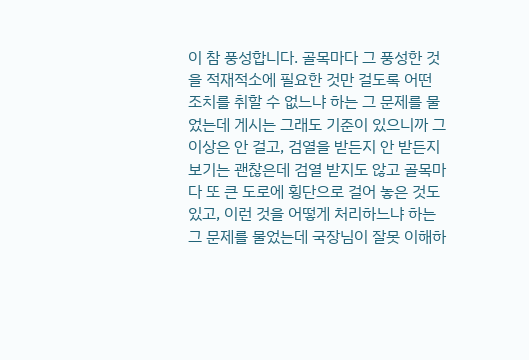이 참 풍성합니다. 골목마다 그 풍성한 것을 적재적소에 필요한 것만 걸도록 어떤 조치를 취할 수 없느냐 하는 그 문제를 물었는데 게시는 그래도 기준이 있으니까 그 이상은 안 걸고, 검열을 받든지 안 받든지 보기는 괜찮은데 검열 받지도 않고 골목마다 또 큰 도로에 횡단으로 걸어 놓은 것도 있고, 이런 것을 어떻게 처리하느냐 하는 그 문제를 물었는데 국장님이 잘못 이해하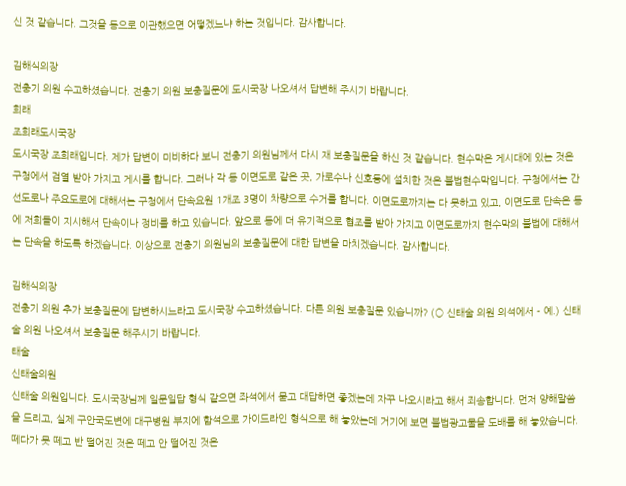신 것 같습니다. 그것을 동으로 이관했으면 어떻겠느냐 하는 것입니다. 감사합니다.

김해식의장
전충기 의원 수고하셨습니다. 전충기 의원 보충질문에 도시국장 나오셔서 답변해 주시기 바랍니다.
희래
조희래도시국장
도시국장 조희래입니다. 제가 답변이 미비하다 보니 전충기 의원님께서 다시 재 보충질문을 하신 것 같습니다. 현수막은 게시대에 있는 것은 구청에서 검열 받아 가지고 게시를 합니다. 그러나 각 동 이면도로 같은 곳, 가로수나 신호등에 설치한 것은 불법현수막입니다. 구청에서는 간선도로나 주요도로에 대해서는 구청에서 단속요원 1개조 3명이 차량으로 수거를 합니다. 이면도로까지는 다 못하고 있고, 이면도로 단속은 동에 저희들이 지시해서 단속이나 정비를 하고 있습니다. 앞으로 동에 더 유기적으로 협조를 받아 가지고 이면도로까지 현수막의 불법에 대해서는 단속을 하도록 하겠습니다. 이상으로 전충기 의원님의 보충질문에 대한 답변을 마치겠습니다. 감사합니다.

김해식의장
전충기 의원 추가 보충질문에 답변하시느라고 도시국장 수고하셨습니다. 다른 의원 보충질문 있습니까? (○ 신태술 의원 의석에서 - 예.) 신태술 의원 나오셔서 보충질문 해주시기 바랍니다.
태술
신태술의원
신태술 의원입니다. 도시국장님께 일문일답 형식 같으면 좌석에서 묻고 대답하면 좋겠는데 자꾸 나오시라고 해서 죄송합니다. 먼저 양해말씀을 드리고, 실제 구안국도변에 대구병원 부지에 함석으로 가이드라인 형식으로 해 놓았는데 거기에 보면 불법광고물을 도배를 해 놓았습니다. 떼다가 못 떼고 반 떨어진 것은 떼고 안 떨어진 것은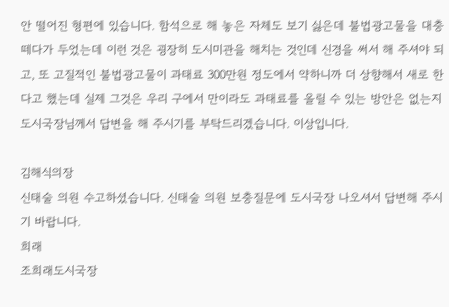안 떨어진 형편에 있습니다. 함석으로 해 놓은 자체도 보기 싫은데 불법광고물을 대충 떼다가 두었는데 이런 것은 굉장히 도시미관을 해치는 것인데 신경을 써서 해 주셔야 되고, 또 고질적인 불법광고물이 과태료 300만원 정도에서 약하니까 더 상향해서 새로 한다고 했는데 실제 그것은 우리 구에서 만이라도 과태료를 올릴 수 있는 방안은 없는지 도시국장님께서 답변을 해 주시기를 부탁드리겠습니다. 이상입니다.

김해식의장
신태술 의원 수고하셨습니다. 신태술 의원 보충질문에 도시국장 나오셔서 답변해 주시기 바랍니다.
희래
조희래도시국장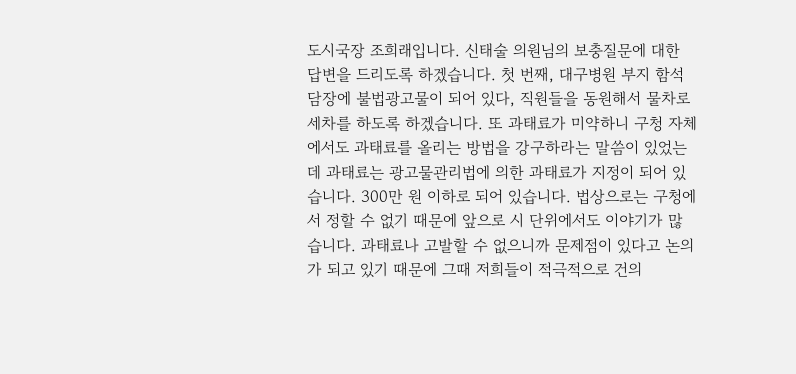도시국장 조희래입니다. 신태술 의원님의 보충질문에 대한 답변을 드리도록 하겠습니다. 첫 번째, 대구병원 부지 함석 담장에 불법광고물이 되어 있다, 직원들을 동원해서 물차로 세차를 하도록 하겠습니다. 또 과태료가 미약하니 구청 자체에서도 과태료를 올리는 방법을 강구하라는 말씀이 있었는데 과태료는 광고물관리법에 의한 과태료가 지정이 되어 있습니다. 300만 원 이하로 되어 있습니다. 법상으로는 구청에서 정할 수 없기 때문에 앞으로 시 단위에서도 이야기가 많습니다. 과태료나 고발할 수 없으니까 문제점이 있다고 논의가 되고 있기 때문에 그때 저희들이 적극적으로 건의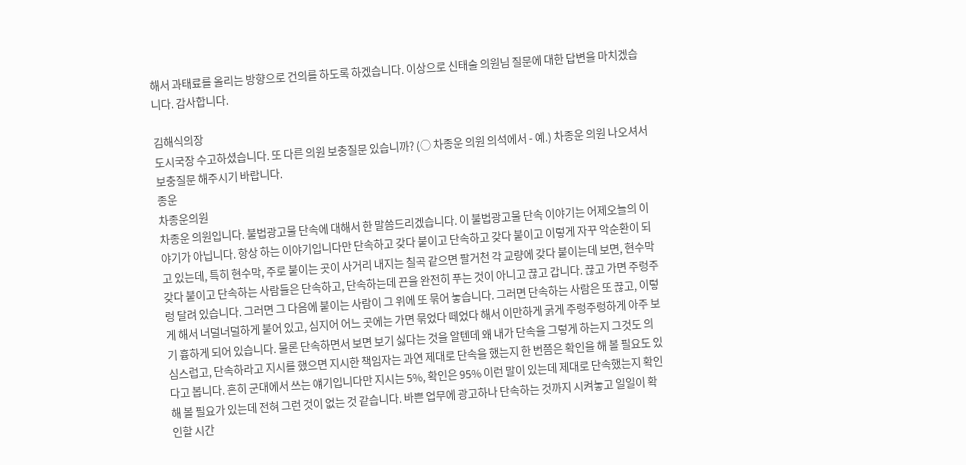해서 과태료를 올리는 방향으로 건의를 하도록 하겠습니다. 이상으로 신태술 의원님 질문에 대한 답변을 마치겠습니다. 감사합니다.

김해식의장
도시국장 수고하셨습니다. 또 다른 의원 보충질문 있습니까? (○ 차종운 의원 의석에서 - 예.) 차종운 의원 나오셔서 보충질문 해주시기 바랍니다.
종운
차종운의원
차종운 의원입니다. 불법광고물 단속에 대해서 한 말씀드리겠습니다. 이 불법광고물 단속 이야기는 어제오늘의 이야기가 아닙니다. 항상 하는 이야기입니다만 단속하고 갖다 붙이고 단속하고 갖다 붙이고 이렇게 자꾸 악순환이 되고 있는데, 특히 현수막, 주로 붙이는 곳이 사거리 내지는 칠곡 같으면 팔거천 각 교량에 갖다 붙이는데 보면, 현수막 갖다 붙이고 단속하는 사람들은 단속하고, 단속하는데 끈을 완전히 푸는 것이 아니고 끊고 갑니다. 끊고 가면 주렁주렁 달려 있습니다. 그러면 그 다음에 붙이는 사람이 그 위에 또 묶어 놓습니다. 그러면 단속하는 사람은 또 끊고, 이렇게 해서 너덜너덜하게 붙어 있고, 심지어 어느 곳에는 가면 묶었다 떼었다 해서 이만하게 굵게 주렁주렁하게 아주 보기 흉하게 되어 있습니다. 물론 단속하면서 보면 보기 싫다는 것을 알텐데 왜 내가 단속을 그렇게 하는지 그것도 의심스럽고, 단속하라고 지시를 했으면 지시한 책임자는 과연 제대로 단속을 했는지 한 번쯤은 확인을 해 볼 필요도 있다고 봅니다. 흔히 군대에서 쓰는 얘기입니다만 지시는 5%, 확인은 95% 이런 말이 있는데 제대로 단속했는지 확인해 볼 필요가 있는데 전혀 그런 것이 없는 것 같습니다. 바쁜 업무에 광고하나 단속하는 것까지 시켜놓고 일일이 확인할 시간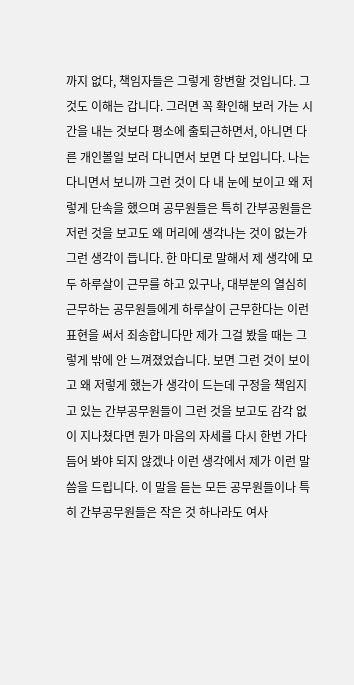까지 없다, 책임자들은 그렇게 항변할 것입니다. 그것도 이해는 갑니다. 그러면 꼭 확인해 보러 가는 시간을 내는 것보다 평소에 출퇴근하면서, 아니면 다른 개인볼일 보러 다니면서 보면 다 보입니다. 나는 다니면서 보니까 그런 것이 다 내 눈에 보이고 왜 저렇게 단속을 했으며 공무원들은 특히 간부공원들은 저런 것을 보고도 왜 머리에 생각나는 것이 없는가 그런 생각이 듭니다. 한 마디로 말해서 제 생각에 모두 하루살이 근무를 하고 있구나, 대부분의 열심히 근무하는 공무원들에게 하루살이 근무한다는 이런 표현을 써서 죄송합니다만 제가 그걸 봤을 때는 그렇게 밖에 안 느껴졌었습니다. 보면 그런 것이 보이고 왜 저렇게 했는가 생각이 드는데 구정을 책임지고 있는 간부공무원들이 그런 것을 보고도 감각 없이 지나쳤다면 뭔가 마음의 자세를 다시 한번 가다듬어 봐야 되지 않겠나 이런 생각에서 제가 이런 말씀을 드립니다. 이 말을 듣는 모든 공무원들이나 특히 간부공무원들은 작은 것 하나라도 여사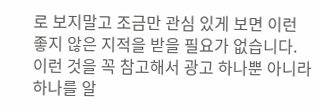로 보지말고 조금만 관심 있게 보면 이런 좋지 않은 지적을 받을 필요가 없습니다. 이런 것을 꼭 참고해서 광고 하나뿐 아니라 하나를 알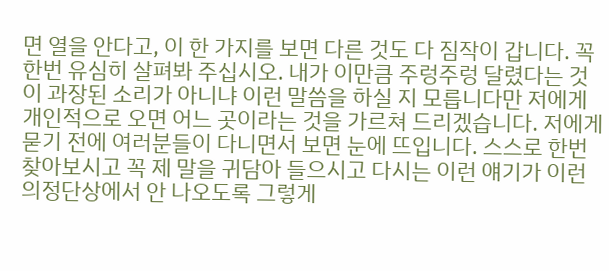면 열을 안다고, 이 한 가지를 보면 다른 것도 다 짐작이 갑니다. 꼭 한번 유심히 살펴봐 주십시오. 내가 이만큼 주렁주렁 달렸다는 것이 과장된 소리가 아니냐 이런 말씀을 하실 지 모릅니다만 저에게 개인적으로 오면 어느 곳이라는 것을 가르쳐 드리겠습니다. 저에게 묻기 전에 여러분들이 다니면서 보면 눈에 뜨입니다. 스스로 한번 찾아보시고 꼭 제 말을 귀담아 들으시고 다시는 이런 얘기가 이런 의정단상에서 안 나오도록 그렇게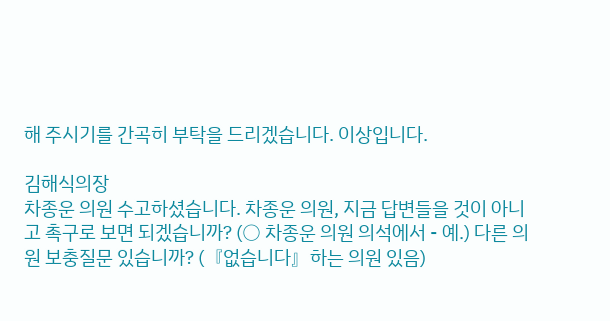해 주시기를 간곡히 부탁을 드리겠습니다. 이상입니다.

김해식의장
차종운 의원 수고하셨습니다. 차종운 의원, 지금 답변들을 것이 아니고 촉구로 보면 되겠습니까? (○ 차종운 의원 의석에서 - 예.) 다른 의원 보충질문 있습니까? (『없습니다』하는 의원 있음)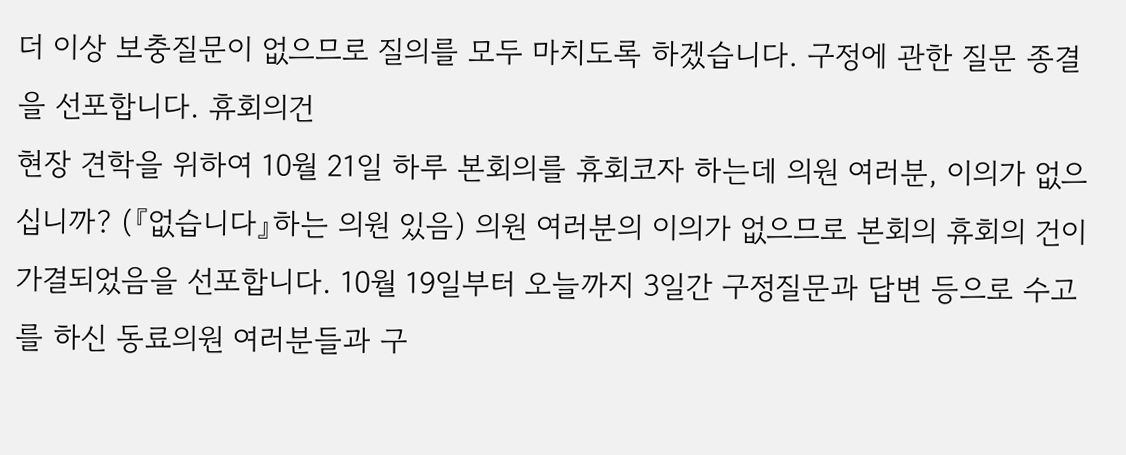더 이상 보충질문이 없으므로 질의를 모두 마치도록 하겠습니다. 구정에 관한 질문 종결을 선포합니다. 휴회의건
현장 견학을 위하여 10월 21일 하루 본회의를 휴회코자 하는데 의원 여러분, 이의가 없으십니까? (『없습니다』하는 의원 있음) 의원 여러분의 이의가 없으므로 본회의 휴회의 건이 가결되었음을 선포합니다. 10월 19일부터 오늘까지 3일간 구정질문과 답변 등으로 수고를 하신 동료의원 여러분들과 구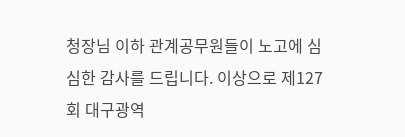청장님 이하 관계공무원들이 노고에 심심한 감사를 드립니다. 이상으로 제127회 대구광역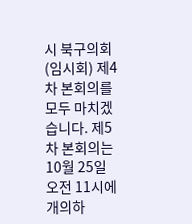시 북구의회(임시회) 제4차 본회의를 모두 마치겠습니다. 제5차 본회의는 10월 25일 오전 11시에 개의하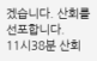겠습니다. 산회를 선포합니다.
11시38분 산회